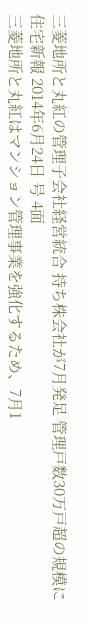三菱地所と丸紅の管理子会社経営統合 持ち株会社が7月発足 管理戸数30万戸超の規模に
住宅新報 2014年6月24日 号 4面
三菱地所と丸紅はマンション管理事業を強化するため、7月1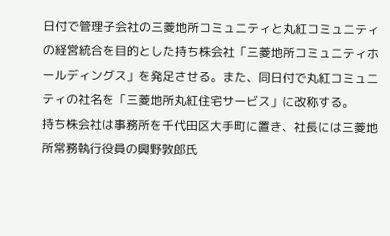日付で管理子会社の三菱地所コミュニティと丸紅コミュニティの経営統合を目的とした持ち株会社「三菱地所コミュニティホールディングス」を発足させる。また、同日付で丸紅コミュニティの社名を「三菱地所丸紅住宅サービス」に改称する。
持ち株会社は事務所を千代田区大手町に置き、社長には三菱地所常務執行役員の興野敦郎氏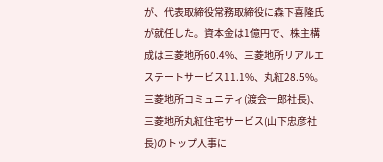が、代表取締役常務取締役に森下喜隆氏が就任した。資本金は1億円で、株主構成は三菱地所60.4%、三菱地所リアルエステートサービス11.1%、丸紅28.5%。
三菱地所コミュニティ(渡会一郎社長)、三菱地所丸紅住宅サービス(山下忠彦社長)のトップ人事に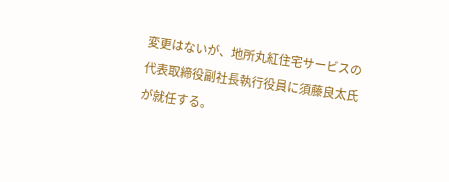変更はないが、地所丸紅住宅サービスの代表取締役副社長執行役員に須藤良太氏が就任する。